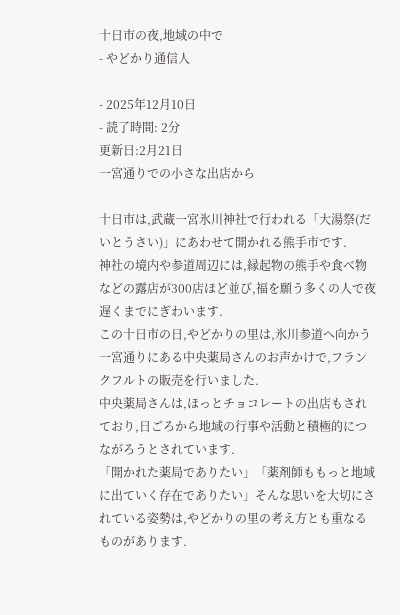十日市の夜,地域の中で
- やどかり通信人

- 2025年12月10日
- 読了時間: 2分
更新日:2月21日
一宮通りでの小さな出店から

十日市は,武蔵一宮氷川神社で行われる「大湯祭(だいとうさい)」にあわせて開かれる熊手市です.
神社の境内や参道周辺には,縁起物の熊手や食べ物などの露店が300店ほど並び,福を願う多くの人で夜遅くまでにぎわいます.
この十日市の日,やどかりの里は,氷川参道へ向かう一宮通りにある中央薬局さんのお声かけで,フランクフルトの販売を行いました.
中央薬局さんは,ほっとチョコレートの出店もされており,日ごろから地域の行事や活動と積極的につながろうとされています.
「開かれた薬局でありたい」「薬剤師ももっと地域に出ていく存在でありたい」そんな思いを大切にされている姿勢は,やどかりの里の考え方とも重なるものがあります.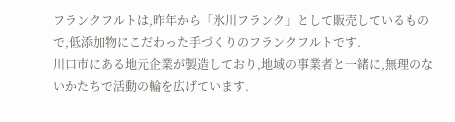フランクフルトは,昨年から「氷川フランク」として販売しているもので,低添加物にこだわった手づくりのフランクフルトです.
川口市にある地元企業が製造しており,地域の事業者と一緒に,無理のないかたちで活動の輪を広げています.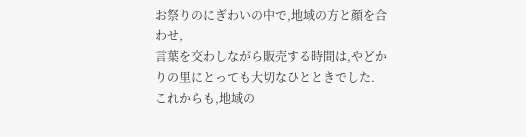お祭りのにぎわいの中で,地域の方と顔を合わせ,
言葉を交わしながら販売する時間は,やどかりの里にとっても大切なひとときでした.
これからも,地域の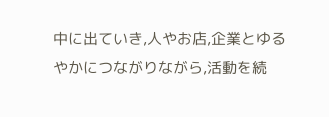中に出ていき,人やお店,企業とゆるやかにつながりながら,活動を続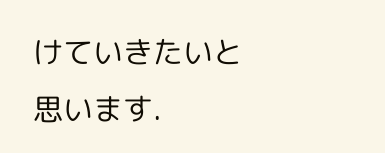けていきたいと思います.